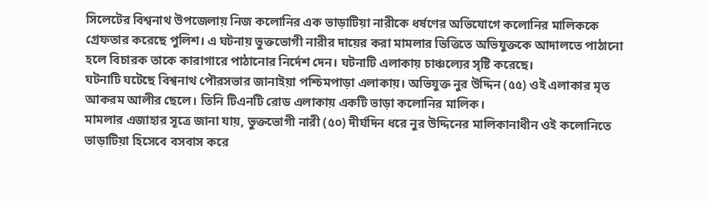সিলেটের বিশ্বনাথ উপজেলায় নিজ কলোনির এক ভাড়াটিয়া নারীকে ধর্ষণের অভিযোগে কলোনির মালিককে গ্রেফতার করেছে পুলিশ। এ ঘটনায় ভুক্তভোগী নারীর দায়ের করা মামলার ভিত্তিতে অভিযুক্তকে আদালতে পাঠানো হলে বিচারক তাকে কারাগারে পাঠানোর নির্দেশ দেন। ঘটনাটি এলাকায় চাঞ্চল্যের সৃষ্টি করেছে।
ঘটনাটি ঘটেছে বিশ্বনাথ পৌরসভার জানাইয়া পশ্চিমপাড়া এলাকায়। অভিযুক্ত নুর উদ্দিন (৫৫) ওই এলাকার মৃত আকরম আলীর ছেলে। তিনি টিএনটি রোড এলাকায় একটি ভাড়া কলোনির মালিক।
মামলার এজাহার সূত্রে জানা যায়, ভুক্তভোগী নারী (৫০) দীর্ঘদিন ধরে নুর উদ্দিনের মালিকানাধীন ওই কলোনিতে ভাড়াটিয়া হিসেবে বসবাস করে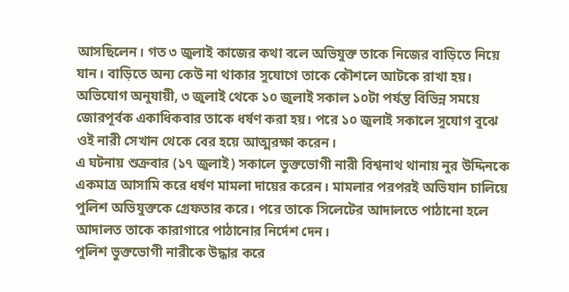আসছিলেন। গত ৩ জুলাই কাজের কথা বলে অভিযুক্ত তাকে নিজের বাড়িতে নিয়ে যান। বাড়িতে অন্য কেউ না থাকার সুযোগে তাকে কৌশলে আটকে রাখা হয়। অভিযোগ অনুযায়ী, ৩ জুলাই থেকে ১০ জুলাই সকাল ১০টা পর্যন্ত বিভিন্ন সময়ে জোরপূর্বক একাধিকবার তাকে ধর্ষণ করা হয়। পরে ১০ জুলাই সকালে সুযোগ বুঝে ওই নারী সেখান থেকে বের হয়ে আত্মরক্ষা করেন।
এ ঘটনায় শুক্রবার (১৭ জুলাই) সকালে ভুক্তভোগী নারী বিশ্বনাথ থানায় নুর উদ্দিনকে একমাত্র আসামি করে ধর্ষণ মামলা দায়ের করেন। মামলার পরপরই অভিযান চালিয়ে পুলিশ অভিযুক্তকে গ্রেফতার করে। পরে তাকে সিলেটের আদালতে পাঠানো হলে আদালত তাকে কারাগারে পাঠানোর নির্দেশ দেন।
পুলিশ ভুক্তভোগী নারীকে উদ্ধার করে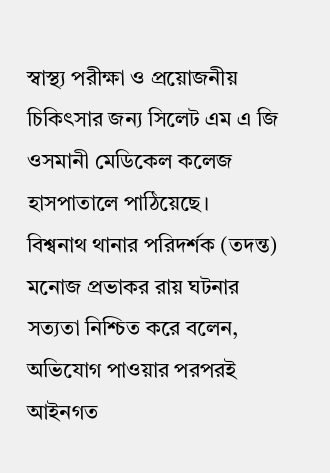স্বাস্থ্য পরীক্ষা ও প্রয়োজনীয় চিকিৎসার জন্য সিলেট এম এ জি ওসমানী মেডিকেল কলেজ হাসপাতালে পাঠিয়েছে।
বিশ্বনাথ থানার পরিদর্শক (তদন্ত) মনোজ প্রভাকর রায় ঘটনার সত্যতা নিশ্চিত করে বলেন, অভিযোগ পাওয়ার পরপরই আইনগত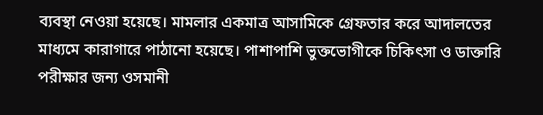ব্যবস্থা নেওয়া হয়েছে। মামলার একমাত্র আসামিকে গ্রেফতার করে আদালতের মাধ্যমে কারাগারে পাঠানো হয়েছে। পাশাপাশি ভুক্তভোগীকে চিকিৎসা ও ডাক্তারি পরীক্ষার জন্য ওসমানী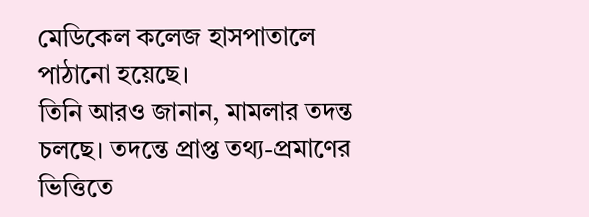মেডিকেল কলেজ হাসপাতালে পাঠানো হয়েছে।
তিনি আরও জানান, মামলার তদন্ত চলছে। তদন্তে প্রাপ্ত তথ্য-প্রমাণের ভিত্তিতে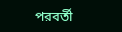পরবর্তী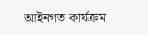আইনগত কার্যক্রম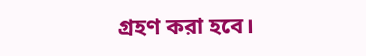গ্রহণ করা হবে।